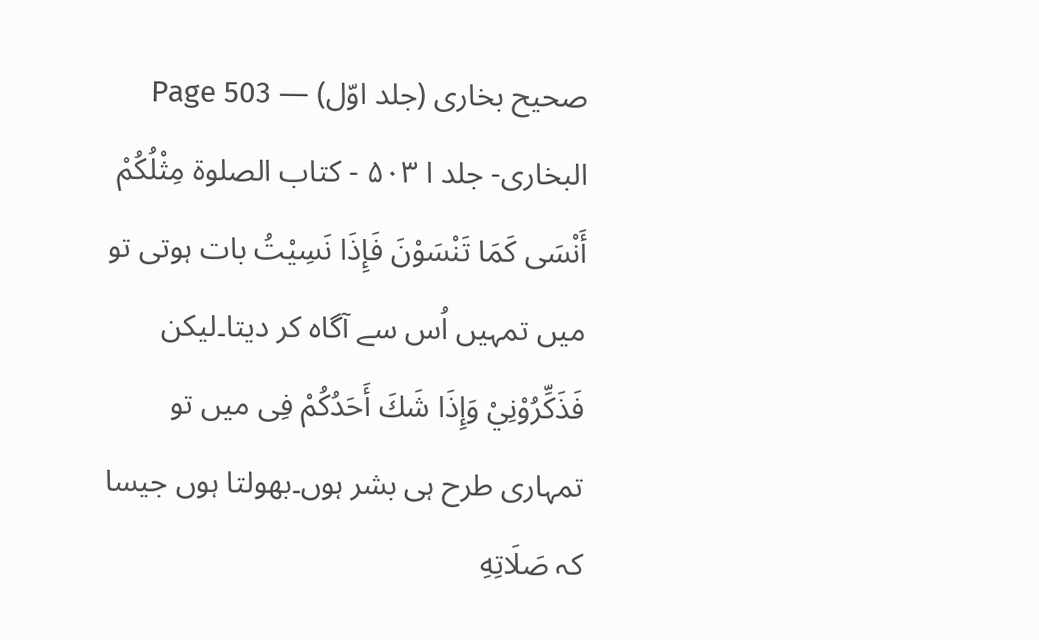صحیح بخاری (جلد اوّل) — Page 503
البخارى- جلد ا ۵۰۳ - كتاب الصلوة مِثْلُكُمْ أَنْسَى كَمَا تَنْسَوْنَ فَإِذَا نَسِيْتُ بات ہوتی تو میں تمہیں اُس سے آگاہ کر دیتا۔لیکن فَذَكِّرُوْنِيْ وَإِذَا شَكَ أَحَدُكُمْ فِی میں تو تمہاری طرح ہی بشر ہوں۔بھولتا ہوں جیسا کہ صَلَاتِهِ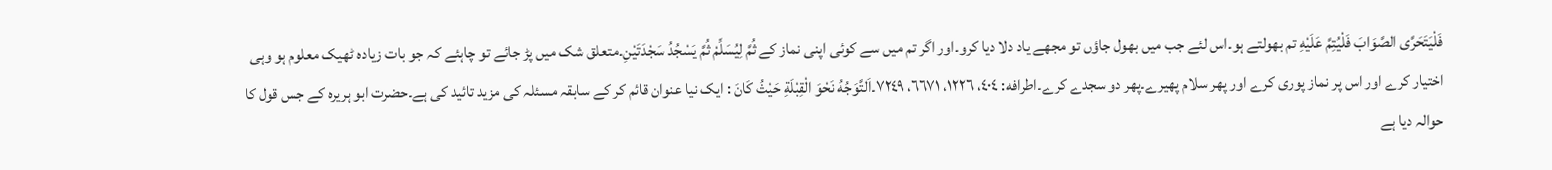فَلْيَتَحَرَّى الصَّوَابَ فَلْيُتِمَّ عَلَيْهِ تم بھولتے ہو۔اس لئے جب میں بھول جاؤں تو مجھے یاد دلا دیا کرو۔اور اگر تم میں سے کوئی اپنی نماز کے ثُمَّ لِيُسَلِّمْ ثُمَّ يَسْجُدُ سَجْدَتَيْنِ۔متعلق شک میں پڑ جائے تو چاہئے کہ جو بات زیادہ ٹھیک معلوم ہو وہی اختیار کرے اور اس پر نماز پوری کرے اور پھر سلام پھیرے۔پھر دو سجدے کرے۔اطرافه: ٤٠٤، ١٢٢٦، ٦٦٧١، ٧٢٤٩۔اَلتَّوَجُهُ نَحْوَ الْقِبْلَةِ حَيْثُ كَانَ : ایک نیا عنوان قائم کر کے سابقہ مسئلہ کی مزید تائید کی ہے۔حضرت ابو ہریرہ کے جس قول کا حوالہ دیا ہے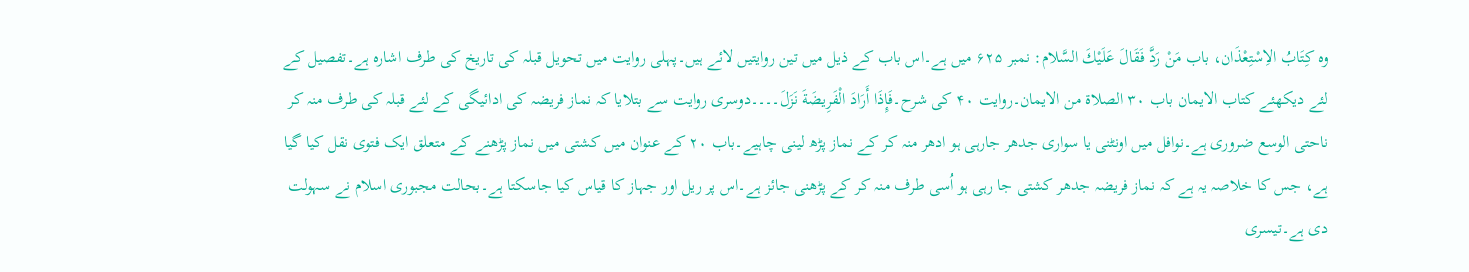وہ كِتَابُ الاِسْتِعْذَان، باب مَنْ رَدَّ فَقَالَ عَلَيْكَ السَّلام: نمبر ۶۲۵ میں ہے۔اس باب کے ذیل میں تین روایتیں لائے ہیں۔پہلی روایت میں تحویل قبلہ کی تاریخ کی طرف اشارہ ہے۔تفصیل کے لئے دیکھئے کتاب الایمان باب ۳۰ الصلاة من الایمان۔روایت ۴۰ کی شرح۔فَإِذَا أَرَادَ الْفَرِيضَةَ نَزَلَ۔۔۔۔دوسری روایت سے بتلایا کہ نماز فریضہ کی ادائیگی کے لئے قبلہ کی طرف منہ کر ناحتی الوسع ضروری ہے۔نوافل میں اونٹنی یا سواری جدھر جارہی ہو ادھر منہ کر کے نماز پڑھ لینی چاہیے۔باب ۲۰ کے عنوان میں کشتی میں نماز پڑھنے کے متعلق ایک فتوی نقل کیا گیا ہے، جس کا خلاصہ یہ ہے کہ نماز فریضہ جدھر کشتی جا رہی ہو اُسی طرف منہ کر کے پڑھنی جائز ہے۔اس پر ریل اور جہاز کا قیاس کیا جاسکتا ہے۔بحالت مجبوری اسلام نے سہولت دی ہے۔تیسری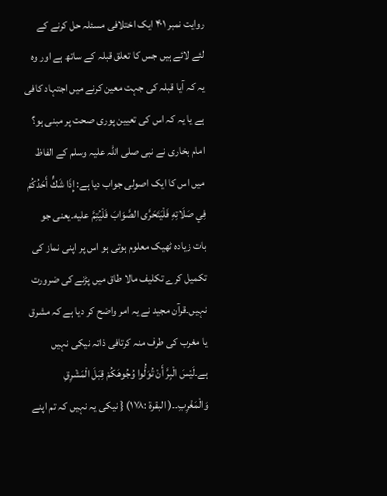روایت نمبر ۴۰۱ ایک اختلافی مسئلہ حل کرنے کے لئے لائے ہیں جس کا تعلق قبلہ کے ساتھ ہے اور وہ یہ کہ آیا قبلہ کی جہت معین کرنے میں اجتہاد کافی ہے یا یہ کہ اس کی تعیین پوری صحت پر مبنی ہو؟ امام بخاری نے نبی صلی اللہ علیہ وسلم کے الفاظ میں اس کا ایک اصولی جواب دیا ہے: إِذَا شَكٍّ أَحَدُكُمْ فِي صَلَاتِهِ فَلْيَتَحَرَّى الصَّوَابَ فَلْيُتِمَّ علیه۔یعنی جو بات زیادہ ٹھیک معلوم ہوتی ہو اس پر اپنی نماز کی تکمیل کرے تکلیف مالا طاق میں پڑنے کی ضرورت نہیں۔قرآن مجید نے یہ امر واضح کر دیا ہے کہ مشرق یا مغرب کی طرف منہ کرتافی ذاتہ نیکی نہیں ہے۔لَيْسَ الْبِرَّ أَنْ تُوَلُّوا وُجُوهَكُمْ قِبَلَ الْمَشْرِقِ وَالْمَغْرِبِ۔۔( البقرة :۱۷۸) { نیکی یہ نہیں کہ تم اپنے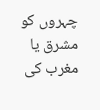چہروں کو مشرق یا مغرب کی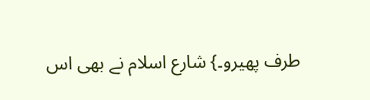طرف پھیرو۔} شارع اسلام نے بھی اس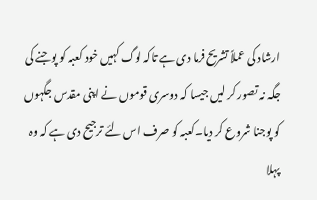ارشاد کی عملاً تشریح فرما دی ہے تاکہ لوگ کہیں خود کعبہ کو پوجنے کی جگہ نہ تصور کر لیں جیسا کہ دوسری قوموں نے اپنی مقدس جگہوں کو پوجنا شروع کر دیا۔کعبہ کو صرف اس لئے ترجیح دی ہے کہ وہ پہلا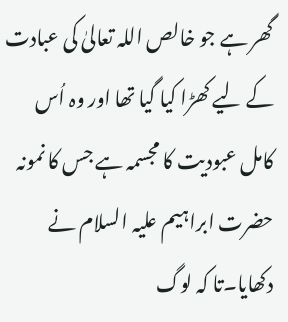گھر ہے جو خالص اللہ تعالیٰ کی عبادت کے لیے کھڑا کیا گیا تھا اور وہ اُس کامل عبودیت کا مجسمہ ہے جس کا نمونہ حضرت ابراہیم علیہ السلام نے دکھایا۔تا کہ لوگ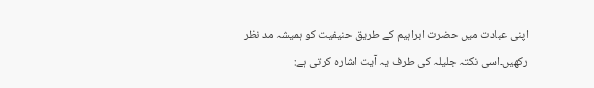اپنی عبادت میں حضرت ابراہیم کے طریق حنیفیت کو ہمیشہ مد نظر رکھیں۔اسی نکتہ جلیلہ کی طرف یہ آیت اشارہ کرتی ہے: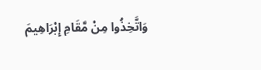وَاتَّخِذُوا مِنْ مَّقَامِ إِبْرَاهِيمَ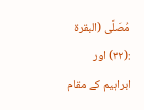مُصَلَّى (البقرة :(۳۲) اور ابراہیم کے مقام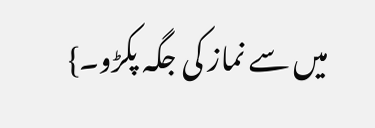میں سے نماز کی جگہ پکڑو۔}